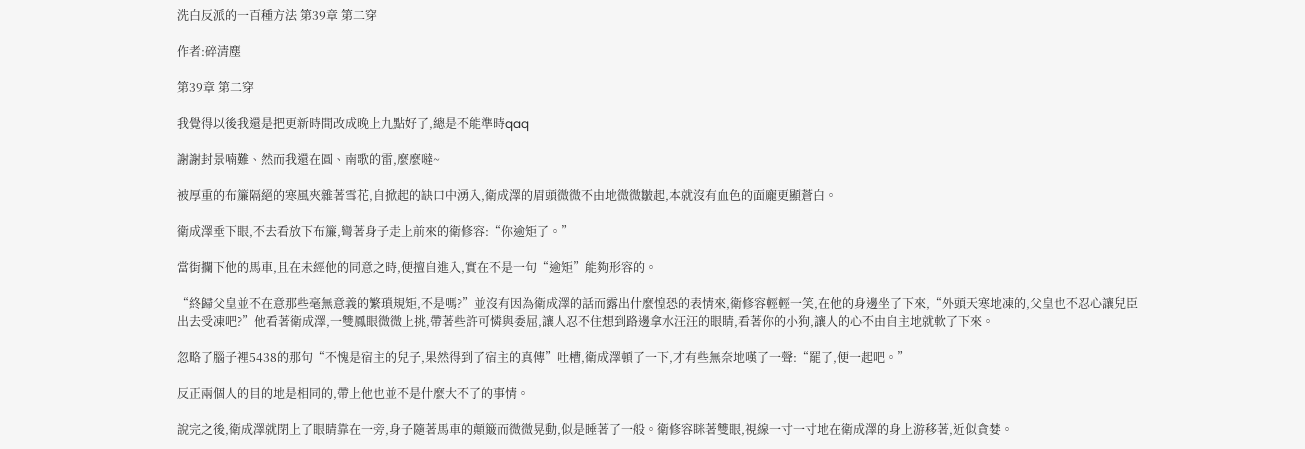洗白反派的一百種方法 第39章 第二穿

作者:碎清塵

第39章 第二穿

我覺得以後我還是把更新時間改成晚上九點好了,總是不能準時qaq

謝謝封景喃難、然而我還在圓、南歌的雷,麼麼噠~

被厚重的布簾隔絕的寒風夾雜著雪花,自掀起的缺口中湧入,衛成澤的眉頭微微不由地微微皺起,本就沒有血色的面龐更顯蒼白。

衛成澤垂下眼,不去看放下布簾,彎著身子走上前來的衛修容:“你逾矩了。”

當街攔下他的馬車,且在未經他的同意之時,便擅自進入,實在不是一句“逾矩”能夠形容的。

“終歸父皇並不在意那些毫無意義的繁瑣規矩,不是嗎?”並沒有因為衛成澤的話而露出什麼惶恐的表情來,衛修容輕輕一笑,在他的身邊坐了下來,“外頭天寒地凍的,父皇也不忍心讓兒臣出去受凍吧?”他看著衛成澤,一雙鳳眼微微上挑,帶著些許可憐與委屈,讓人忍不住想到路邊拿水汪汪的眼睛,看著你的小狗,讓人的心不由自主地就軟了下來。

忽略了腦子裡5438的那句“不愧是宿主的兒子,果然得到了宿主的真傳”吐槽,衛成澤頓了一下,才有些無奈地嘆了一聲:“罷了,便一起吧。”

反正兩個人的目的地是相同的,帶上他也並不是什麼大不了的事情。

說完之後,衛成澤就閉上了眼睛靠在一旁,身子隨著馬車的顛簸而微微晃動,似是睡著了一般。衛修容眯著雙眼,視線一寸一寸地在衛成澤的身上游移著,近似貪婪。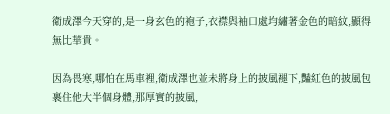衛成澤今天穿的,是一身玄色的袍子,衣襟與袖口處均繡著金色的暗紋,顯得無比華貴。

因為畏寒,哪怕在馬車裡,衛成澤也並未將身上的披風褪下,豔紅色的披風包裹住他大半個身體,那厚實的披風,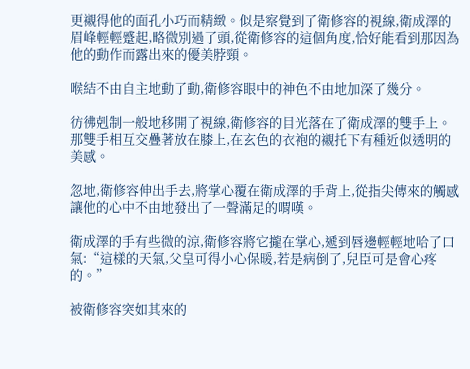更襯得他的面孔小巧而精緻。似是察覺到了衛修容的視線,衛成澤的眉峰輕輕蹙起,略微別過了頭,從衛修容的這個角度,恰好能看到那因為他的動作而露出來的優美脖頸。

喉結不由自主地動了動,衛修容眼中的神色不由地加深了幾分。

彷彿剋制一般地移開了視線,衛修容的目光落在了衛成澤的雙手上。那雙手相互交疊著放在膝上,在玄色的衣袍的襯托下有種近似透明的美感。

忽地,衛修容伸出手去,將掌心覆在衛成澤的手背上,從指尖傳來的觸感讓他的心中不由地發出了一聲滿足的喟嘆。

衛成澤的手有些微的涼,衛修容將它攏在掌心,遞到唇邊輕輕地哈了口氣:“這樣的天氣,父皇可得小心保暖,若是病倒了,兒臣可是會心疼的。”

被衛修容突如其來的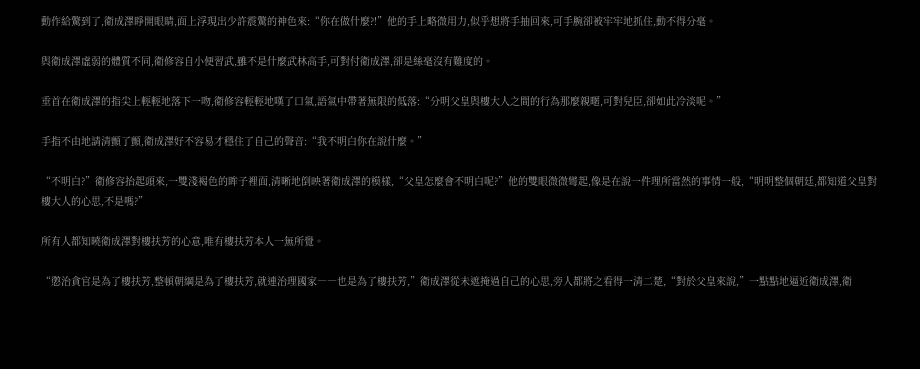動作給驚到了,衛成澤睜開眼睛,面上浮現出少許震驚的神色來:“你在做什麼?!”他的手上略微用力,似乎想將手抽回來,可手腕卻被牢牢地抓住,動不得分毫。

與衛成澤虛弱的體質不同,衛修容自小便習武,雖不是什麼武林高手,可對付衛成澤,卻是絲毫沒有難度的。

垂首在衛成澤的指尖上輕輕地落下一吻,衛修容輕輕地嘆了口氣,語氣中帶著無限的低落:“分明父皇與樓大人之間的行為那麼親暱,可對兒臣,卻如此冷淡呢。”

手指不由地請清顫了顫,衛成澤好不容易才穩住了自己的聲音:“我不明白你在說什麼。”

“不明白?”衛修容抬起頭來,一雙淺褐色的眸子裡面,清晰地倒映著衛成澤的模樣,“父皇怎麼會不明白呢?”他的雙眼微微彎起,像是在說一件理所當然的事情一般,“明明整個朝廷,都知道父皇對樓大人的心思,不是嗎?”

所有人都知曉衛成澤對樓扶芳的心意,唯有樓扶芳本人一無所覺。

“懲治貪官是為了樓扶芳,整頓朝綱是為了樓扶芳,就連治理國家――也是為了樓扶芳,”衛成澤從未遮掩過自己的心思,旁人都將之看得一清二楚,“對於父皇來說,”一點點地逼近衛成澤,衛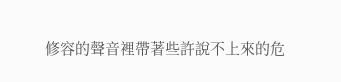修容的聲音裡帶著些許說不上來的危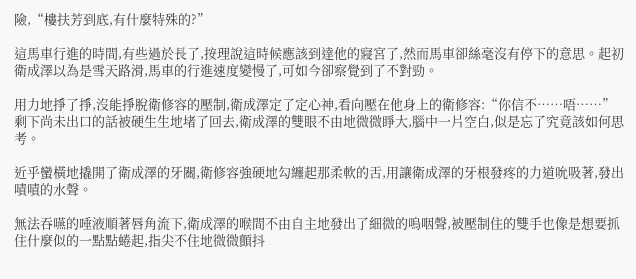險,“樓扶芳到底,有什麼特殊的?”

這馬車行進的時間,有些過於長了,按理說這時候應該到達他的寢宮了,然而馬車卻絲毫沒有停下的意思。起初衛成澤以為是雪天路滑,馬車的行進速度變慢了,可如今卻察覺到了不對勁。

用力地掙了掙,沒能掙脫衛修容的壓制,衛成澤定了定心神,看向壓在他身上的衛修容:“你信不……唔……”剩下尚未出口的話被硬生生地堵了回去,衛成澤的雙眼不由地微微睜大,腦中一片空白,似是忘了究竟該如何思考。

近乎蠻橫地撬開了衛成澤的牙關,衛修容強硬地勾纏起那柔軟的舌,用讓衛成澤的牙根發疼的力道吮吸著,發出嘖嘖的水聲。

無法吞嚥的唾液順著唇角流下,衛成澤的喉間不由自主地發出了細微的嗚咽聲,被壓制住的雙手也像是想要抓住什麼似的一點點蜷起,指尖不住地微微顫抖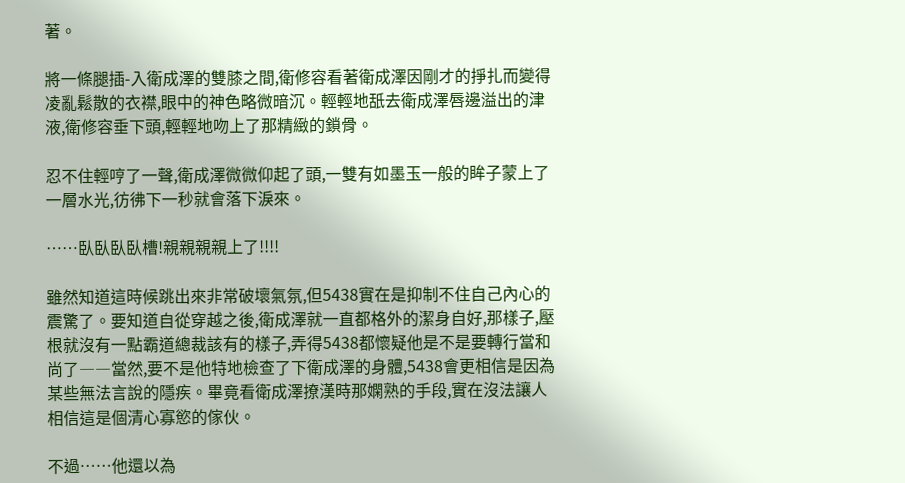著。

將一條腿插-入衛成澤的雙膝之間,衛修容看著衛成澤因剛才的掙扎而變得凌亂鬆散的衣襟,眼中的神色略微暗沉。輕輕地舐去衛成澤唇邊溢出的津液,衛修容垂下頭,輕輕地吻上了那精緻的鎖骨。

忍不住輕哼了一聲,衛成澤微微仰起了頭,一雙有如墨玉一般的眸子蒙上了一層水光,彷彿下一秒就會落下淚來。

……臥臥臥臥槽!親親親親上了!!!!

雖然知道這時候跳出來非常破壞氣氛,但5438實在是抑制不住自己內心的震驚了。要知道自從穿越之後,衛成澤就一直都格外的潔身自好,那樣子,壓根就沒有一點霸道總裁該有的樣子,弄得5438都懷疑他是不是要轉行當和尚了――當然,要不是他特地檢查了下衛成澤的身體,5438會更相信是因為某些無法言說的隱疾。畢竟看衛成澤撩漢時那嫻熟的手段,實在沒法讓人相信這是個清心寡慾的傢伙。

不過……他還以為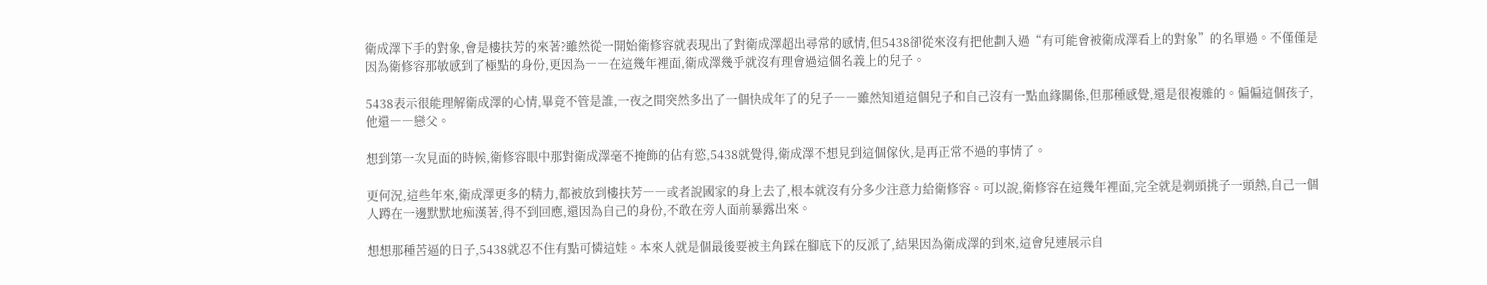衛成澤下手的對象,會是樓扶芳的來著?雖然從一開始衛修容就表現出了對衛成澤超出尋常的感情,但5438卻從來沒有把他劃入過“有可能會被衛成澤看上的對象”的名單過。不僅僅是因為衛修容那敏感到了極點的身份,更因為――在這幾年裡面,衛成澤幾乎就沒有理會過這個名義上的兒子。

5438表示很能理解衛成澤的心情,畢竟不管是誰,一夜之間突然多出了一個快成年了的兒子――雖然知道這個兒子和自己沒有一點血緣關係,但那種感覺,還是很複雜的。偏偏這個孩子,他還――戀父。

想到第一次見面的時候,衛修容眼中那對衛成澤毫不掩飾的佔有慾,5438就覺得,衛成澤不想見到這個傢伙,是再正常不過的事情了。

更何況,這些年來,衛成澤更多的精力,都被放到樓扶芳――或者說國家的身上去了,根本就沒有分多少注意力給衛修容。可以說,衛修容在這幾年裡面,完全就是剃頭挑子一頭熱,自己一個人蹲在一邊默默地痴漢著,得不到回應,還因為自己的身份,不敢在旁人面前暴露出來。

想想那種苦逼的日子,5438就忍不住有點可憐這娃。本來人就是個最後要被主角踩在腳底下的反派了,結果因為衛成澤的到來,這會兒連展示自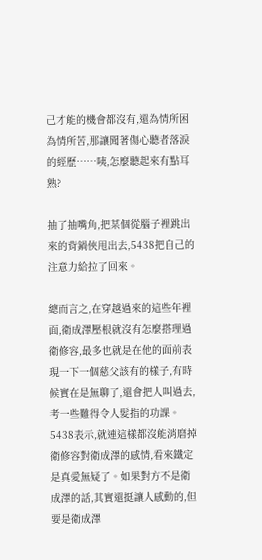己才能的機會都沒有,還為情所困為情所苦,那讓聞著傷心聽者落淚的經歷……咦,怎麼聽起來有點耳熟?

抽了抽嘴角,把某個從腦子裡跳出來的背鍋俠甩出去,5438把自己的注意力給拉了回來。

總而言之,在穿越過來的這些年裡面,衛成澤壓根就沒有怎麼搭理過衛修容,最多也就是在他的面前表現一下一個慈父該有的樣子,有時候實在是無聊了,還會把人叫過去,考一些難得令人髮指的功課。5438表示,就連這樣都沒能消磨掉衛修容對衛成澤的感情,看來鐵定是真愛無疑了。如果對方不是衛成澤的話,其實還挺讓人感動的,但要是衛成澤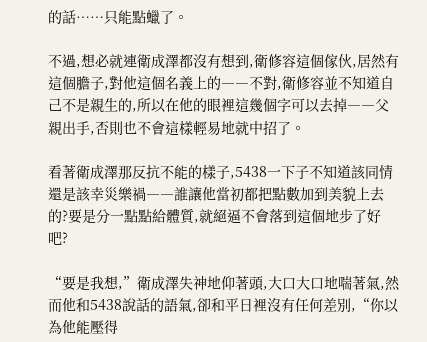的話……只能點蠟了。

不過,想必就連衛成澤都沒有想到,衛修容這個傢伙,居然有這個膽子,對他這個名義上的――不對,衛修容並不知道自己不是親生的,所以在他的眼裡這幾個字可以去掉――父親出手,否則也不會這樣輕易地就中招了。

看著衛成澤那反抗不能的樣子,5438一下子不知道該同情還是該幸災樂禍――誰讓他當初都把點數加到美貌上去的?要是分一點點給體質,就絕逼不會落到這個地步了好吧?

“要是我想,”衛成澤失神地仰著頭,大口大口地喘著氣,然而他和5438說話的語氣,卻和平日裡沒有任何差別,“你以為他能壓得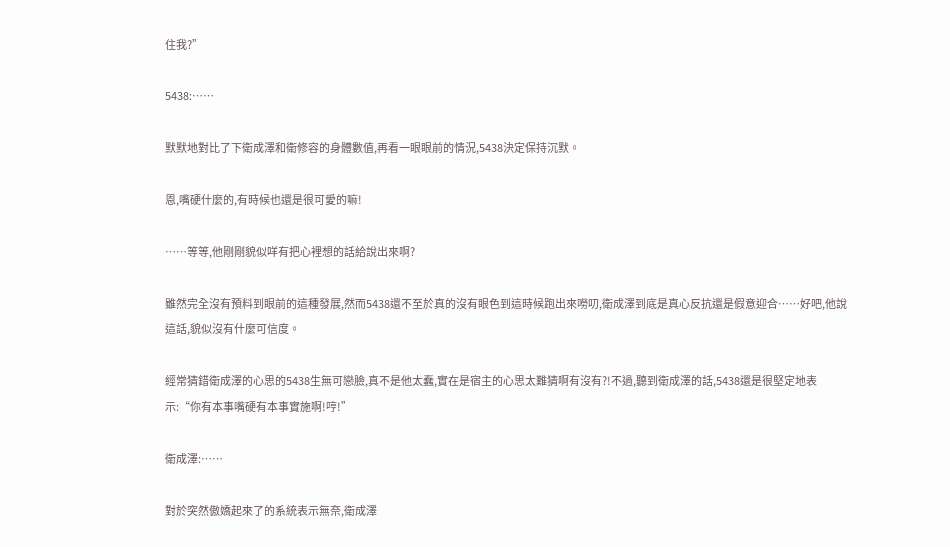住我?”

5438:……

默默地對比了下衛成澤和衛修容的身體數值,再看一眼眼前的情況,5438決定保持沉默。

恩,嘴硬什麼的,有時候也還是很可愛的嘛!

……等等,他剛剛貌似咩有把心裡想的話給說出來啊?

雖然完全沒有預料到眼前的這種發展,然而5438還不至於真的沒有眼色到這時候跑出來嘮叨,衛成澤到底是真心反抗還是假意迎合……好吧,他說這話,貌似沒有什麼可信度。

經常猜錯衛成澤的心思的5438生無可戀臉,真不是他太蠢,實在是宿主的心思太難猜啊有沒有?!不過,聽到衛成澤的話,5438還是很堅定地表示:“你有本事嘴硬有本事實施啊!哼!”

衛成澤:……

對於突然傲嬌起來了的系統表示無奈,衛成澤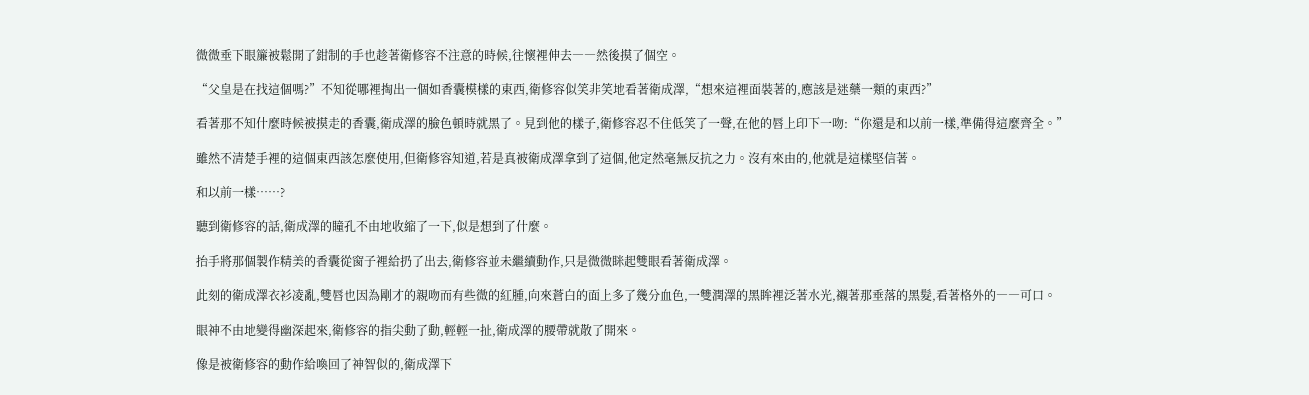微微垂下眼簾被鬆開了鉗制的手也趁著衛修容不注意的時候,往懷裡伸去――然後摸了個空。

“父皇是在找這個嗎?”不知從哪裡掏出一個如香囊模樣的東西,衛修容似笑非笑地看著衛成澤,“想來這裡面裝著的,應該是迷藥一類的東西?”

看著那不知什麼時候被摸走的香囊,衛成澤的臉色頓時就黑了。見到他的樣子,衛修容忍不住低笑了一聲,在他的唇上印下一吻:“你還是和以前一樣,準備得這麼齊全。”

雖然不清楚手裡的這個東西該怎麼使用,但衛修容知道,若是真被衛成澤拿到了這個,他定然毫無反抗之力。沒有來由的,他就是這樣堅信著。

和以前一樣……?

聽到衛修容的話,衛成澤的瞳孔不由地收縮了一下,似是想到了什麼。

抬手將那個製作精美的香囊從窗子裡給扔了出去,衛修容並未繼續動作,只是微微眯起雙眼看著衛成澤。

此刻的衛成澤衣衫凌亂,雙唇也因為剛才的親吻而有些微的紅腫,向來蒼白的面上多了幾分血色,一雙潤澤的黑眸裡泛著水光,襯著那垂落的黑髮,看著格外的――可口。

眼神不由地變得幽深起來,衛修容的指尖動了動,輕輕一扯,衛成澤的腰帶就散了開來。

像是被衛修容的動作給喚回了神智似的,衛成澤下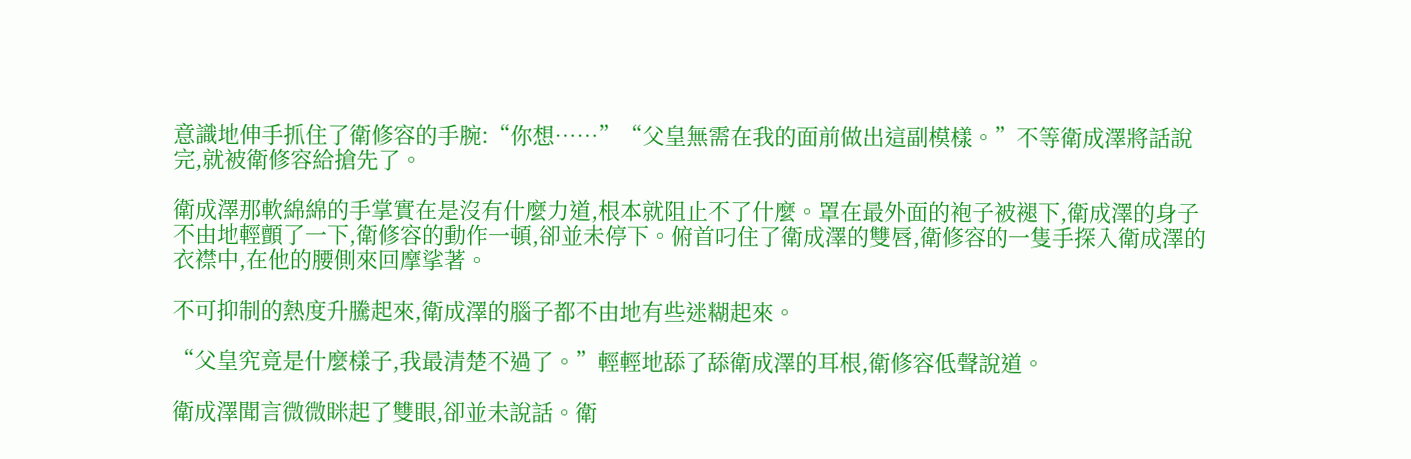意識地伸手抓住了衛修容的手腕:“你想……”“父皇無需在我的面前做出這副模樣。”不等衛成澤將話說完,就被衛修容給搶先了。

衛成澤那軟綿綿的手掌實在是沒有什麼力道,根本就阻止不了什麼。罩在最外面的袍子被褪下,衛成澤的身子不由地輕顫了一下,衛修容的動作一頓,卻並未停下。俯首叼住了衛成澤的雙唇,衛修容的一隻手探入衛成澤的衣襟中,在他的腰側來回摩挲著。

不可抑制的熱度升騰起來,衛成澤的腦子都不由地有些迷糊起來。

“父皇究竟是什麼樣子,我最清楚不過了。”輕輕地舔了舔衛成澤的耳根,衛修容低聲說道。

衛成澤聞言微微眯起了雙眼,卻並未說話。衛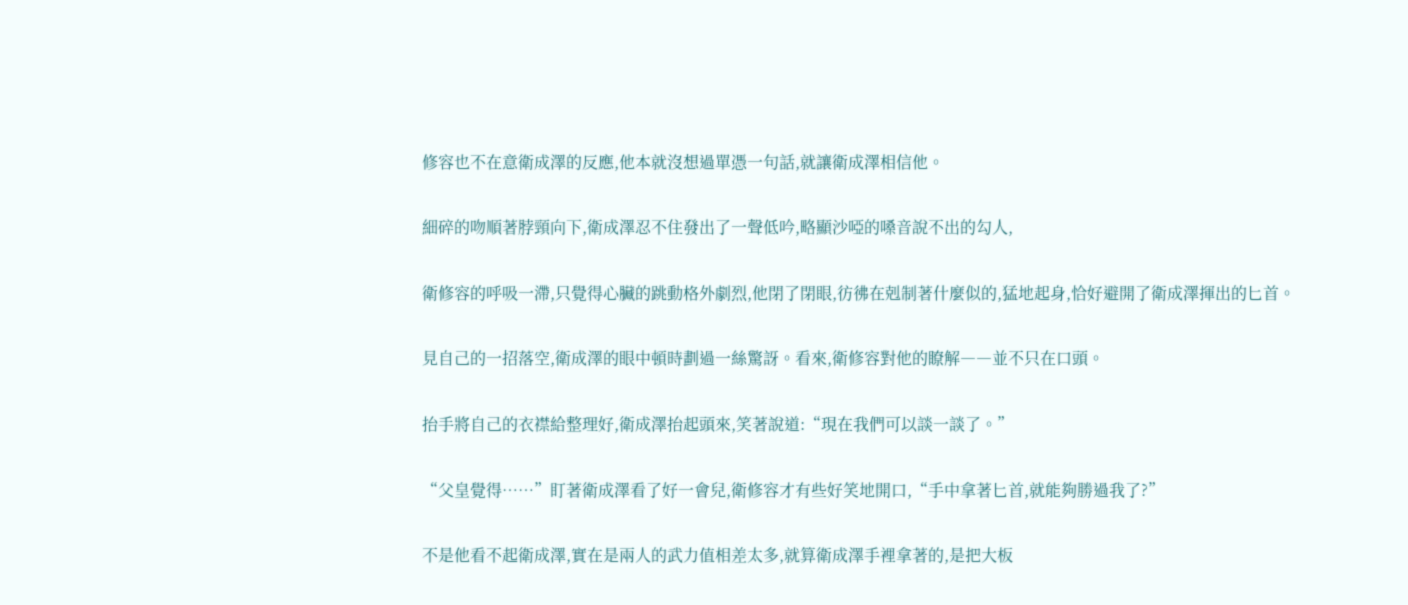修容也不在意衛成澤的反應,他本就沒想過單憑一句話,就讓衛成澤相信他。

細碎的吻順著脖頸向下,衛成澤忍不住發出了一聲低吟,略顯沙啞的嗓音說不出的勾人,

衛修容的呼吸一滯,只覺得心臟的跳動格外劇烈,他閉了閉眼,彷彿在剋制著什麼似的,猛地起身,恰好避開了衛成澤揮出的匕首。

見自己的一招落空,衛成澤的眼中頓時劃過一絲驚訝。看來,衛修容對他的瞭解――並不只在口頭。

抬手將自己的衣襟給整理好,衛成澤抬起頭來,笑著說道:“現在我們可以談一談了。”

“父皇覺得……”盯著衛成澤看了好一會兒,衛修容才有些好笑地開口,“手中拿著匕首,就能夠勝過我了?”

不是他看不起衛成澤,實在是兩人的武力值相差太多,就算衛成澤手裡拿著的,是把大板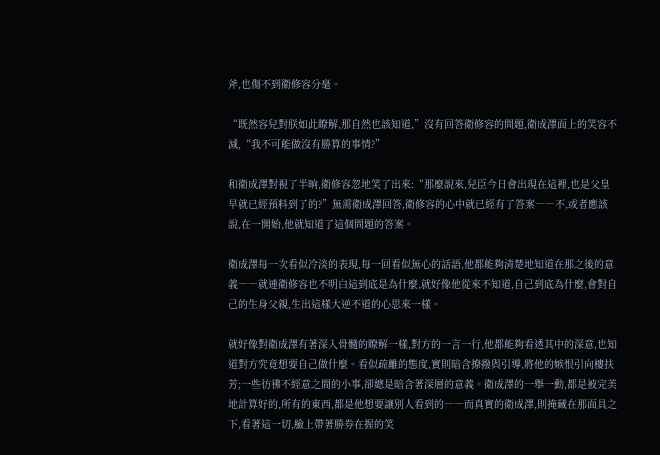斧,也傷不到衛修容分毫。

“既然容兒對朕如此瞭解,那自然也該知道,”沒有回答衛修容的問題,衛成澤面上的笑容不減,“我不可能做沒有勝算的事情?”

和衛成澤對視了半晌,衛修容忽地笑了出來:“那麼說來,兒臣今日會出現在這裡,也是父皇早就已經預料到了的?”無需衛成澤回答,衛修容的心中就已經有了答案――不,或者應該說,在一開始,他就知道了這個問題的答案。

衛成澤每一次看似冷淡的表現,每一回看似無心的話語,他都能夠清楚地知道在那之後的意義――就連衛修容也不明白這到底是為什麼,就好像他從來不知道,自己到底為什麼,會對自己的生身父親,生出這樣大逆不道的心思來一樣。

就好像對衛成澤有著深入骨髓的瞭解一樣,對方的一言一行,他都能夠看透其中的深意,也知道對方究竟想要自己做什麼。看似疏離的態度,實則暗含撩撥與引導,將他的嫉恨引向樓扶芳;一些彷彿不經意之間的小事,卻總是暗含著深層的意義。衛成澤的一舉一動,都是被完美地計算好的,所有的東西,都是他想要讓別人看到的――而真實的衛成澤,則掩藏在那面具之下,看著這一切,臉上帶著勝券在握的笑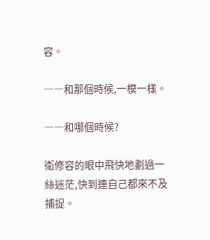容。

――和那個時候,一模一樣。

――和哪個時候?

衛修容的眼中飛快地劃過一絲迷茫,快到連自己都來不及捕捉。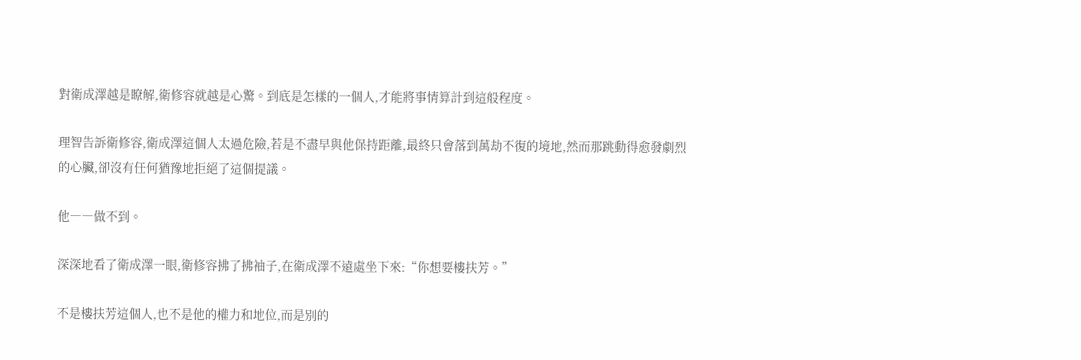對衛成澤越是瞭解,衛修容就越是心驚。到底是怎樣的一個人,才能將事情算計到這般程度。

理智告訴衛修容,衛成澤這個人太過危險,若是不盡早與他保持距離,最終只會落到萬劫不復的境地,然而那跳動得愈發劇烈的心臟,卻沒有任何猶豫地拒絕了這個提議。

他――做不到。

深深地看了衛成澤一眼,衛修容拂了拂袖子,在衛成澤不遠處坐下來:“你想要樓扶芳。”

不是樓扶芳這個人,也不是他的權力和地位,而是別的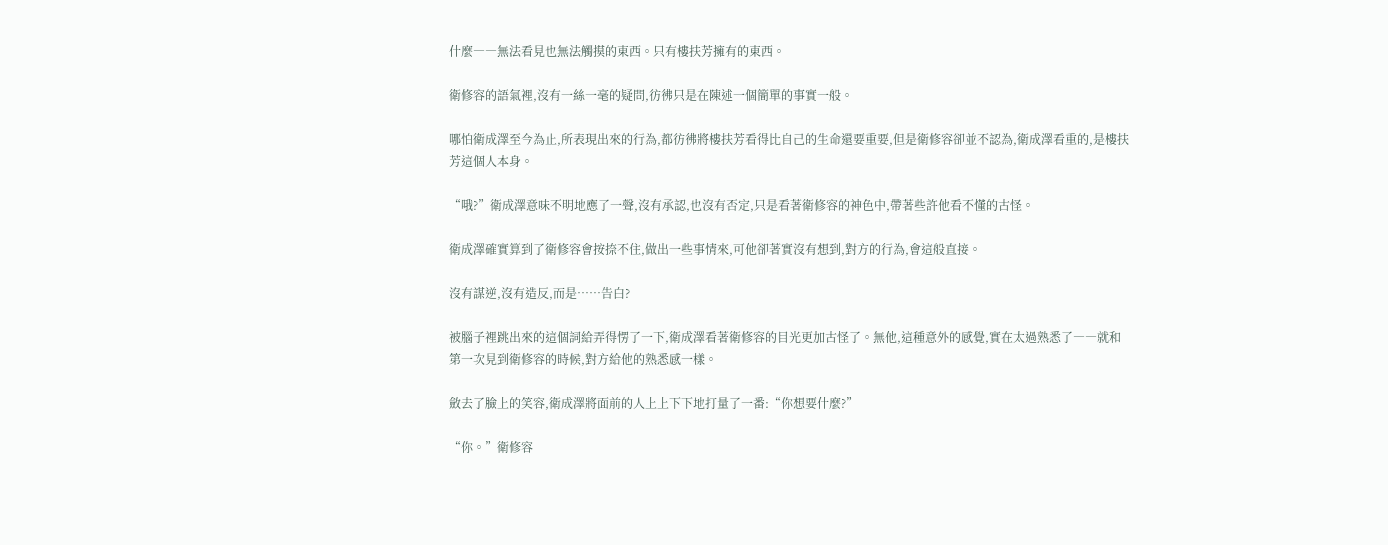什麼――無法看見也無法觸摸的東西。只有樓扶芳擁有的東西。

衛修容的語氣裡,沒有一絲一毫的疑問,彷彿只是在陳述一個簡單的事實一般。

哪怕衛成澤至今為止,所表現出來的行為,都彷彿將樓扶芳看得比自己的生命還要重要,但是衛修容卻並不認為,衛成澤看重的,是樓扶芳這個人本身。

“哦?”衛成澤意味不明地應了一聲,沒有承認,也沒有否定,只是看著衛修容的神色中,帶著些許他看不懂的古怪。

衛成澤確實算到了衛修容會按捺不住,做出一些事情來,可他卻著實沒有想到,對方的行為,會這般直接。

沒有謀逆,沒有造反,而是……告白?

被腦子裡跳出來的這個詞給弄得愣了一下,衛成澤看著衛修容的目光更加古怪了。無他,這種意外的感覺,實在太過熟悉了――就和第一次見到衛修容的時候,對方給他的熟悉感一樣。

斂去了臉上的笑容,衛成澤將面前的人上上下下地打量了一番:“你想要什麼?”

“你。”衛修容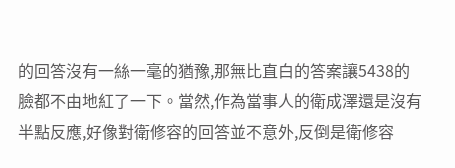的回答沒有一絲一毫的猶豫,那無比直白的答案讓5438的臉都不由地紅了一下。當然,作為當事人的衛成澤還是沒有半點反應,好像對衛修容的回答並不意外,反倒是衛修容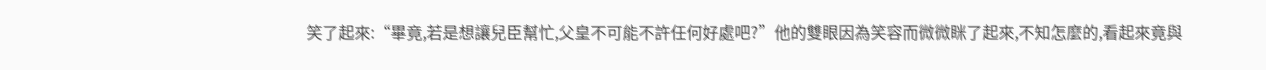笑了起來:“畢竟,若是想讓兒臣幫忙,父皇不可能不許任何好處吧?”他的雙眼因為笑容而微微眯了起來,不知怎麼的,看起來竟與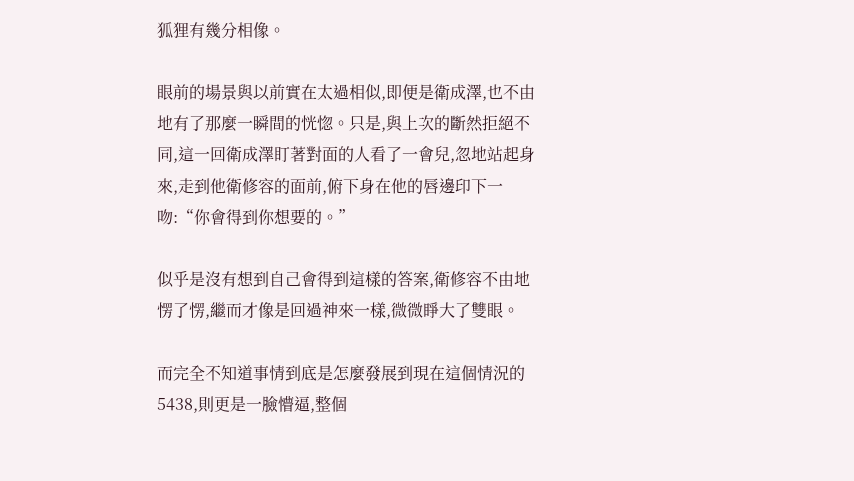狐狸有幾分相像。

眼前的場景與以前實在太過相似,即便是衛成澤,也不由地有了那麼一瞬間的恍惚。只是,與上次的斷然拒絕不同,這一回衛成澤盯著對面的人看了一會兒,忽地站起身來,走到他衛修容的面前,俯下身在他的唇邊印下一吻:“你會得到你想要的。”

似乎是沒有想到自己會得到這樣的答案,衛修容不由地愣了愣,繼而才像是回過神來一樣,微微睜大了雙眼。

而完全不知道事情到底是怎麼發展到現在這個情況的5438,則更是一臉懵逼,整個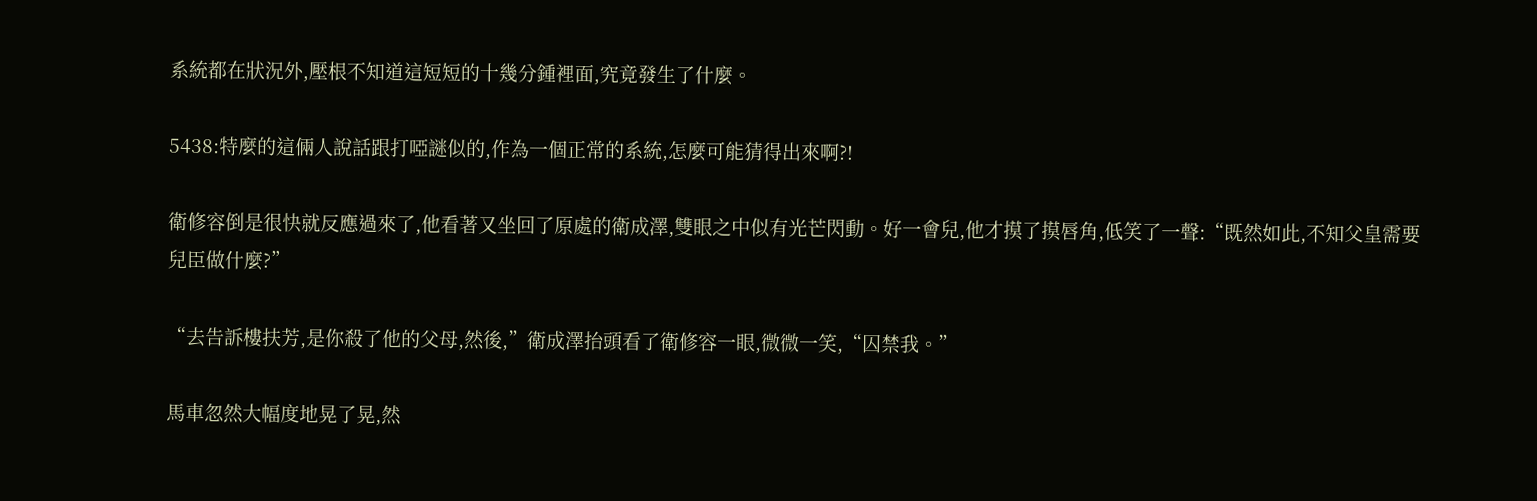系統都在狀況外,壓根不知道這短短的十幾分鍾裡面,究竟發生了什麼。

5438:特麼的這倆人說話跟打啞謎似的,作為一個正常的系統,怎麼可能猜得出來啊?!

衛修容倒是很快就反應過來了,他看著又坐回了原處的衛成澤,雙眼之中似有光芒閃動。好一會兒,他才摸了摸唇角,低笑了一聲:“既然如此,不知父皇需要兒臣做什麼?”

“去告訴樓扶芳,是你殺了他的父母,然後,”衛成澤抬頭看了衛修容一眼,微微一笑,“囚禁我。”

馬車忽然大幅度地晃了晃,然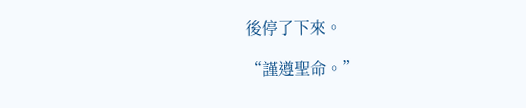後停了下來。

“謹遵聖命。”